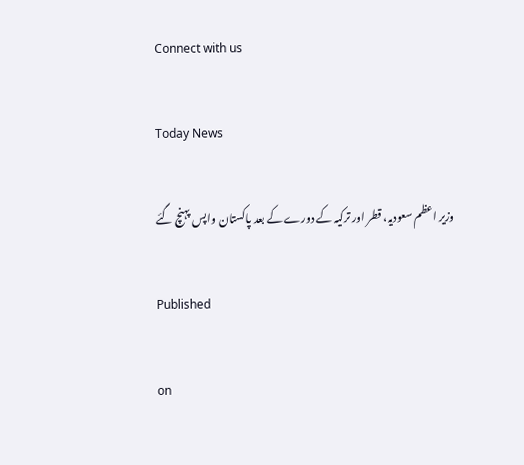Connect with us

Today News

وزیر اعظم سعودیہ، قطر اور ترکیہ کے دورے کے بعد پاکستان واپس پہنچ گئے

Published

on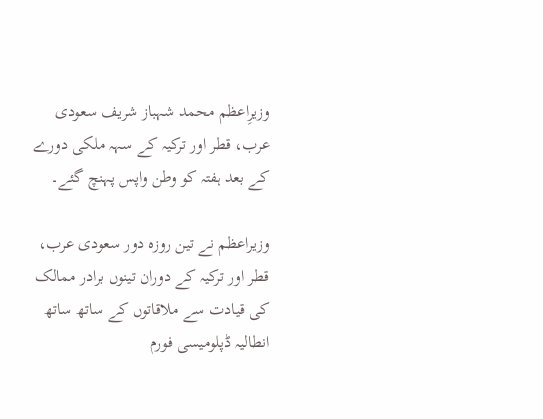وزیرِاعظم محمد شہباز شریف سعودی عرب، قطر اور ترکیہ کے سہہ ملکی دورے کے بعد ہفتہ کو وطن واپس پہنچ گئے۔

وزیراعظم نے تین روزہ دور سعودی عرب، قطر اور ترکیہ کے دوران تینوں برادر ممالک کی قیادت سے ملاقاتوں کے ساتھ ساتھ انطالیہ ڈپلومیسی فورم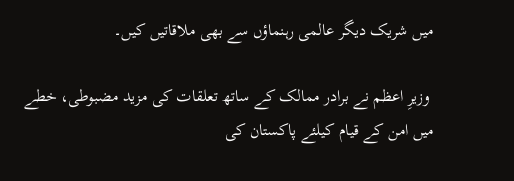میں شریک دیگر عالمی رہنماؤں سے بھی ملاقاتیں کیں۔

 وزیرِ اعظم نے برادر ممالک کے ساتھ تعلقات کی مزید مضبوطی، خطے میں امن کے قیام کیلئے پاکستان کی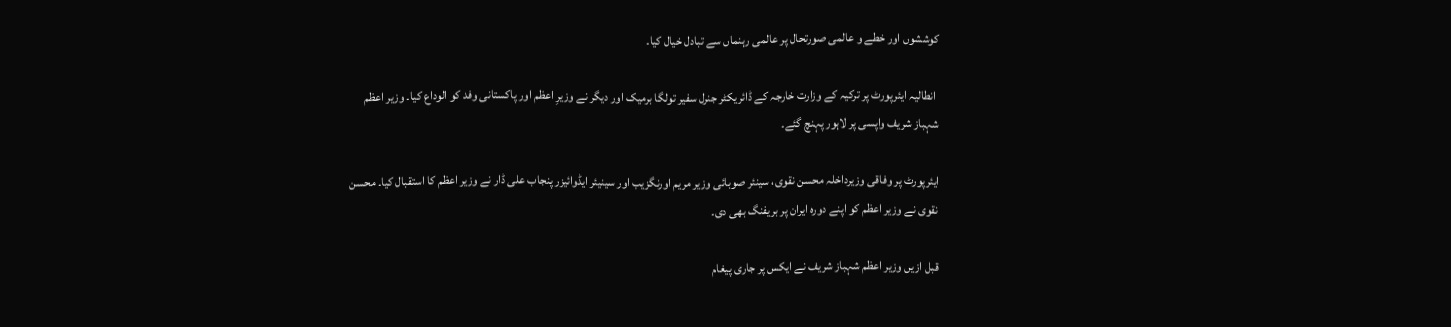کوششوں اور خطے و عالمی صورتحال پر عالمی رہنماں سے تبادل خیال کیا۔

 انطالیہ ایئرپورٹ پر ترکیہ کے وزارت خارجہ کے ڈائریکٹر جنرل سفیر تولگا برمیک اور دیگر نے وزیرِ اعظم اور پاکستانی وفد کو الوداع کیا۔ وزیر اعظم شہباز شریف واپسی پر لاہور پہنچ گئے۔

ایئرپورٹ پر وفاقی وزیرداخلہ محسن نقوی، سینئر صوبائی وزیر مریم اورنگزیب اور سینیئر ایڈوائیزر پنجاب علی ڈار نے وزیر اعظم کا استقبال کیا۔ محسن نقوی نے وزیر اعظم کو اپنے دورہ ایران پر بریفنگ بھی دی۔

قبل ازیں وزیر اعظم شہباز شریف نے ایکس پر جاری پیغام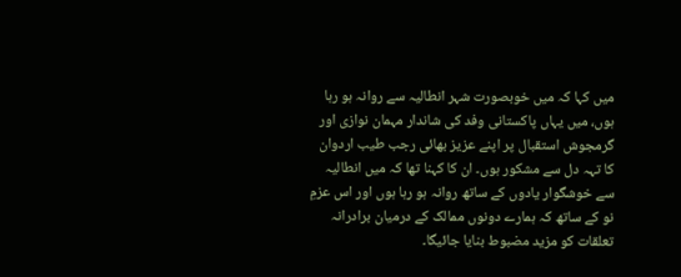میں کہا کہ میں خوبصورت شہر انطالیہ سے روانہ ہو رہا ہوں، میں یہاں پاکستانی وفد کی شاندار مہمان نوازی اور گرمجوش استقبال پر اپنے عزیز بھائی رجب طیب اردوان کا تہہ دل سے مشکور ہوں۔ ان کا کہنا تھا کہ میں انطالیہ سے خوشگوار یادوں کے ساتھ روانہ ہو رہا ہوں اور اس عزمِ نو کے ساتھ کہ ہمارے دونوں ممالک کے درمیان برادرانہ تعلقات کو مزید مضبوط بنایا جائیگا۔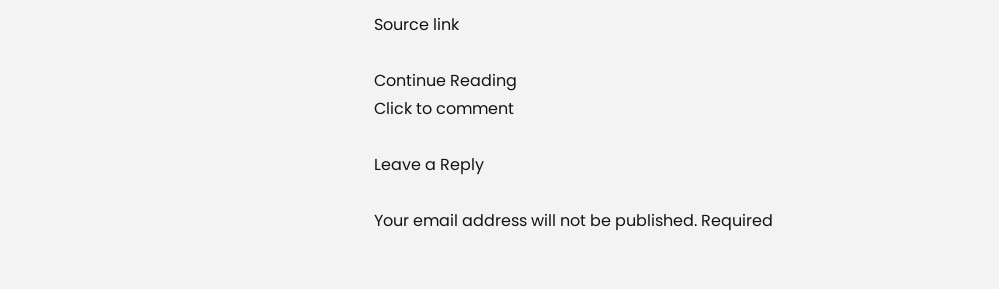Source link

Continue Reading
Click to comment

Leave a Reply

Your email address will not be published. Required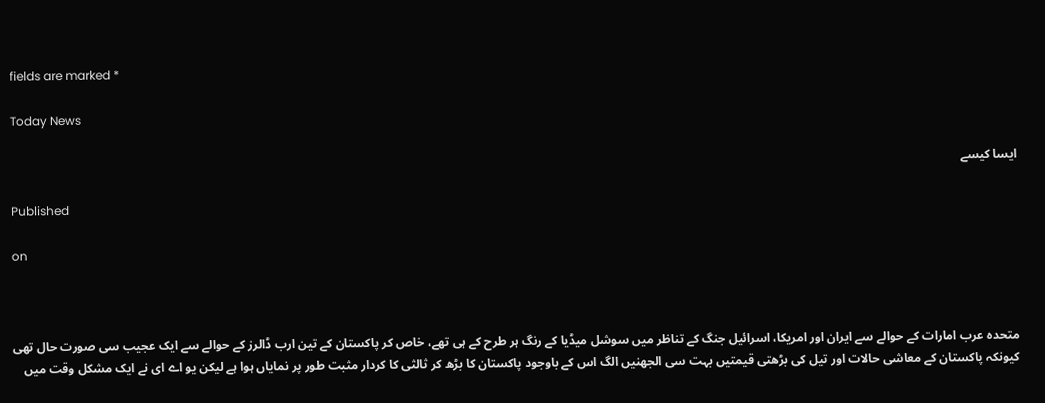fields are marked *

Today News

ایسا کیسے

Published

on



متحدہ عرب امارات کے حوالے سے ایران اور امریکا، اسرائیل جنگ کے تناظر میں سوشل میڈیا کے رنگ ہر طرح کے ہی تھے، خاص کر پاکستان کے تین ارب ڈالرز کے حوالے سے ایک عجیب سی صورت حال تھی کیونکہ پاکستان کے معاشی حالات اور تیل کی بڑھتی قیمتیں بہت سی الجھنیں الگ اس کے باوجود پاکستان کا بڑھ کر ثالثی کا کردار مثبت طور پر نمایاں ہوا ہے لیکن یو اے ای نے ایک مشکل وقت میں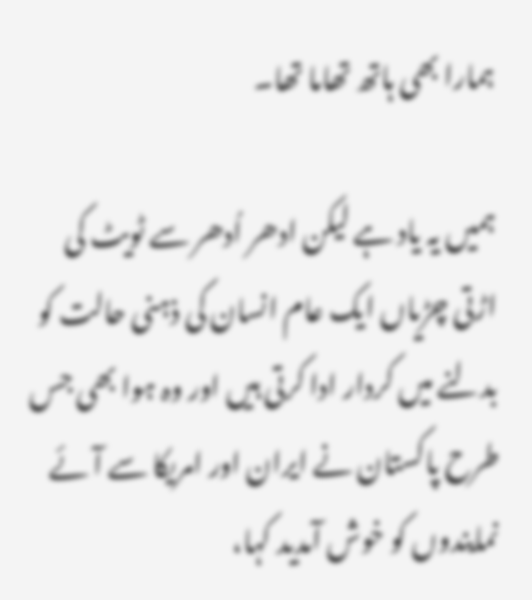ہمارا بھی ہاتھ تھاما تھا۔

ہمیں یہ یاد ہے لیکن ادھر اُدھر سے ٹویٹ کی اڑتی چڑیاں ایک عام انسان کی ذہنی حالت کو بدلنے میں کردار ادا کرتی ہیں اور وہ ہوا بھی جس طرح پاکستان نے ایران اور امریکا سے آئے نمایندوں کو خوش آمدید کہا،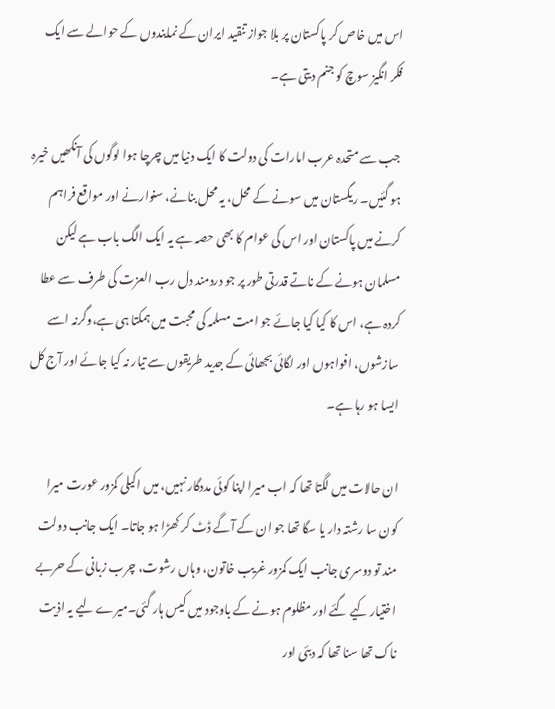اس میں خاص کر پاکستان پر بلا جواز تنقید ایران کے نمایندوں کے حوالے سے ایک فکر انگیز سوچ کو جنم دیتی ہے۔

 جب سے متحدہ عرب امارات کی دولت کا ایک دنیا میں چرچا ہوا لوگوں کی آنکھیں خیرہ ہو گئیں۔ ریگستان میں سونے کے محل، یہ محل بنانے، سنوارنے اور مواقع فراہم کرنے میں پاکستان اور اس کی عوام کا بھی حصہ ہے یہ ایک الگ باب ہے لیکن مسلمان ہونے کے ناتے قدرتی طور پر جو دردمند دل رب العزت کی طرف سے عطا کردہ ہے، اس کا کیا کیا جائے جو امت مسلمہ کی محبت میں ہمکتا ہی ہے،وگرنہ اسے سازشوں، افواہوں اور لگائی بجھائی کے جدید طریقوں سے تیار نہ کیا جائے اور آج کل ایسا ہو رہا ہے۔

ان حالات میں لگتا تھا کہ اب میرا اپنا کوئی مددگار نہیں، میں اکیلی کمزور عورت میرا کون سا رشتہ دار یا سگا تھا جو ان کے آگے ڈٹ کر کھڑا ہو جاتا۔ ایک جانب دولت مند تو دوسری جانب ایک کمزور غریب خاتون، وہاں رشوت، چرب زبانی کے حربے اختیار کیے گئے اور مظلوم ہونے کے باوجود میں کیس ہار گئی۔میرے لیے یہ اذیت ناک تھا سنا تھا کہ دبئی اور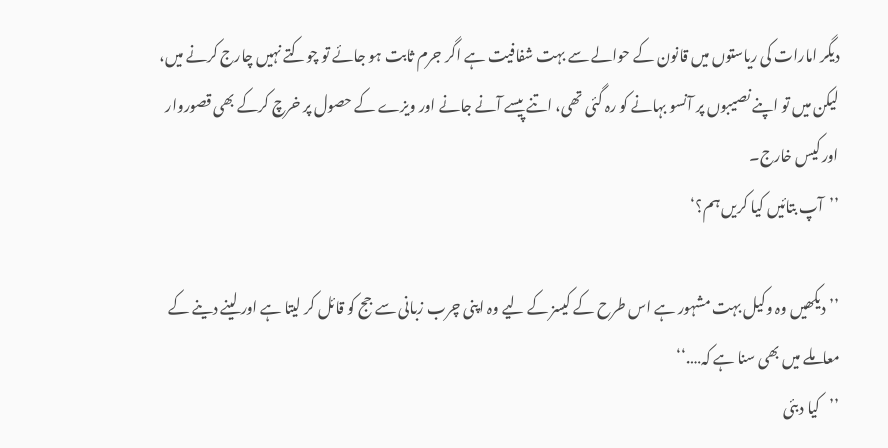دیگر امارات کی ریاستوں میں قانون کے حوالے سے بہت شفافیت ہے اگر جرم ثابت ہو جائے تو چوکتے نہیں چارج کرنے میں، لیکن میں تو اپنے نصیبوں پر آنسو بہانے کو رہ گئی تھی، اتنے پیسے آنے جانے اور ویزے کے حصول پر خرچ کرکے بھی قصوروار اور کیس خارج۔
’’آپ بتائیں کیا کریں ہم؟‘

’’دیکھیں وہ وکیل بہت مشہور ہے اس طرح کے کیسز کے لیے وہ اپنی چرب زبانی سے جج کو قائل کر لیتا ہے اور لینے دینے کے معاملے میں بھی سنا ہے کہ….‘‘
’’کیا دبئی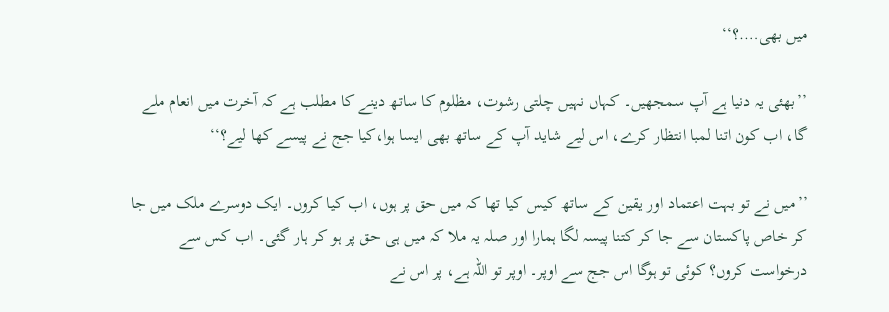میں بھی….؟‘‘

’’بھئی یہ دنیا ہے آپ سمجھیں۔ کہاں نہیں چلتی رشوت، مظلوم کا ساتھ دینے کا مطلب ہے کہ آخرت میں انعام ملے گا، اب کون اتنا لمبا انتظار کرے، اس لیے شاید آپ کے ساتھ بھی ایسا ہوا،کیا جج نے پیسے کھا لیے؟‘‘

’’میں نے تو بہت اعتماد اور یقین کے ساتھ کیس کیا تھا کہ میں حق پر ہوں، اب کیا کروں۔ ایک دوسرے ملک میں جا کر خاص پاکستان سے جا کر کتنا پیسہ لگا ہمارا اور صلہ یہ ملا کہ میں ہی حق پر ہو کر ہار گئی۔ اب کس سے درخواست کروں؟ کوئی تو ہوگا اس جج سے اوپر۔ اوپر تو اللہ ہے، پر اس نے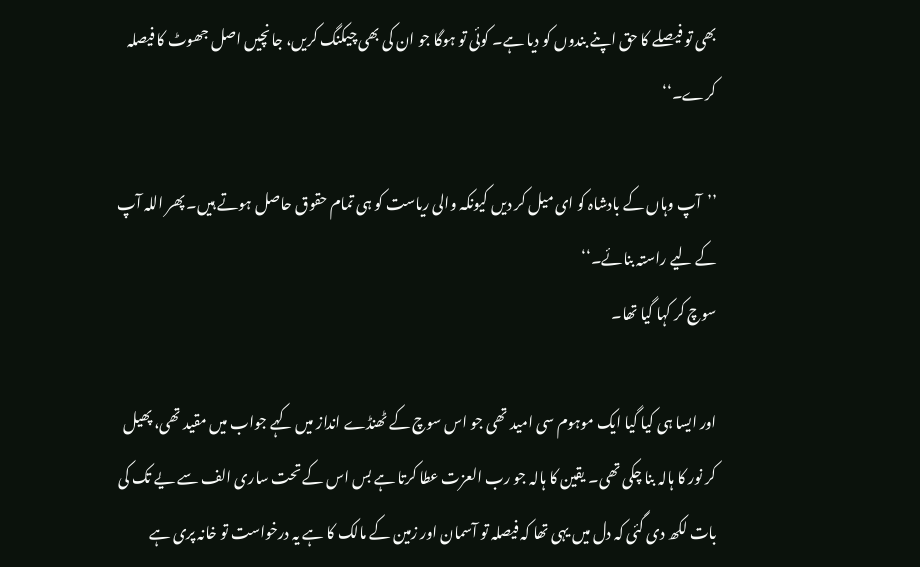بھی تو فیصلے کا حق اپنے بندوں کو دیا ہے۔ کوئی تو ہوگا جو ان کی بھی چیکنگ کریں، جانچیں اصل جھوٹ کا فیصلہ کرے۔‘‘

’’آپ وہاں کے بادشاہ کو ای میل کر دیں کیونکہ والی ریاست کو ہی تمام حقوق حاصل ہوتے ہیں۔ پھر اللہ آپ کے لیے راستہ بنائے۔‘‘
سوچ کر کہا گیا تھا۔

اور ایسا ہی کیا گیا ایک موہوم سی امید تھی جو اس سوچ کے ٹھنڈے انداز میں کہے جواب میں مقید تھی، پھیل کر نور کا ہالہ بنا چکی تھی۔ یقین کا ہالہ جو رب العزت عطا کرتا ہے بس اس کے تحت ساری الف سے یے تک کی بات لکھ دی گئی کہ دل میں یہی تھا کہ فیصلہ تو آسمان اور زمین کے مالک کا ہے یہ درخواست تو خانہ پری ہے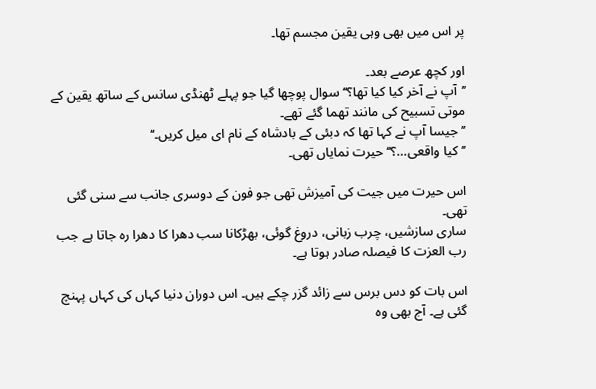پر اس میں بھی وہی یقین مجسم تھا۔

اور کچھ عرصے بعد۔
’’آپ نے آخر کیا کیا تھا؟‘‘ سوال پوچھا گیا جو پہلے ٹھنڈی سانس کے ساتھ یقین کے موتی تسبیح کی مانند تھما گئے تھے۔
’’جیسا آپ نے کہا تھا کہ دبئی کے بادشاہ کے نام ای میل کریں۔‘‘
’’کیا واقعی…؟‘‘ حیرت نمایاں تھی۔

اس حیرت میں جیت کی آمیزش تھی جو فون کے دوسری جانب سے سنی گئی تھی۔
ساری سازشیں، چرب زبانی، دروغ گوئی، بھڑکانا سب دھرا کا دھرا رہ جاتا ہے جب رب العزت کا فیصلہ صادر ہوتا ہے۔

اس بات کو دس برس سے زائد گزر چکے ہیں۔ اس دوران دنیا کہاں کی کہاں پہنچ گئی ہے۔ آج بھی وہ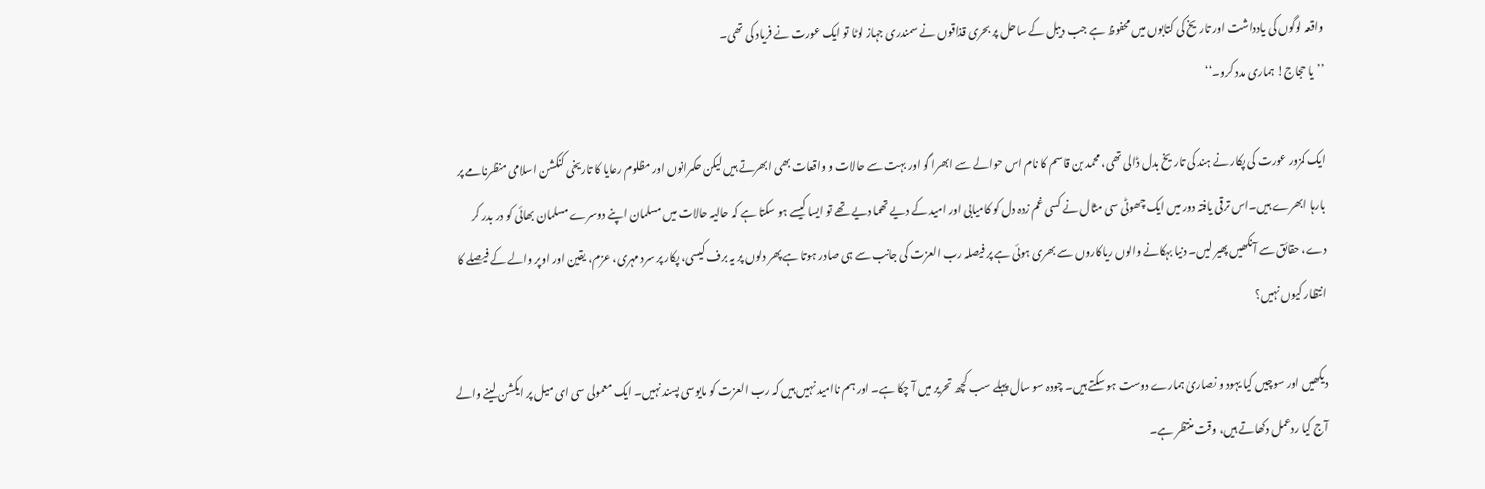واقعہ لوگوں کی یادداشت اور تاریخ کی کتابوں میں محفوظ ہے جب دیبل کے ساحل پر بحری قذاقوں نے سمندری جہاز لوٹا تو ایک عورت نے فریاد کی تھی۔
’’یا حجاج! ہماری مدد کرو۔‘‘

ایک کمزور عورت کی پکار نے ہند کی تاریخ بدل ڈالی تھی، محمد بن قاسم کا نام اس حوالے سے ابھرا گو اور بہت سے حالات و واقعات بھی ابھرتے ہیں لیکن حکمرانوں اور مظلوم رعایا کا تاریخی کنکشن اسلامی منظرنامے پر بارہا ابھرے ہیں۔اس ترقی یافتہ دور میں ایک چھوٹی سی مثال نے کسی غم زدہ دل کو کامیابی اور امید کے دیے تھما دیے تھے تو ایسا کیسے ہو سکتا ہے کہ حالیہ حالات میں مسلمان اپنے دوسرے مسلمان بھائی کو در بدر کر دے، حقائق سے آنکھیں پھیر لیں۔ دنیا بہکانے والوں ریاکاروں سے بھری ہوئی ہے پر فیصلہ رب العزت کی جانب سے ہی صادر ہوتا ہے پھر دلوں پر یہ برف کیسی، پکار پر سرد مہری، عزم، یقین اور اوپر والے کے فیصلے کا انتظار کیوں نہیں؟

دیکھیں اور سوچیں کیا یہود و نصاریٰ ہمارے دوست ہو سکتے ہیں۔ چودہ سو سال پہلے سب کچھ تحریر میں آ چکا ہے۔ اور ہم ناامید نہیں ہیں کہ رب العزت کو مایوسی پسند نہیں۔ ایک معمولی سی ای میل پر ایکشن لینے والے آج کیا ردعمل دکھاتے ہیں، وقت منتظر ہے۔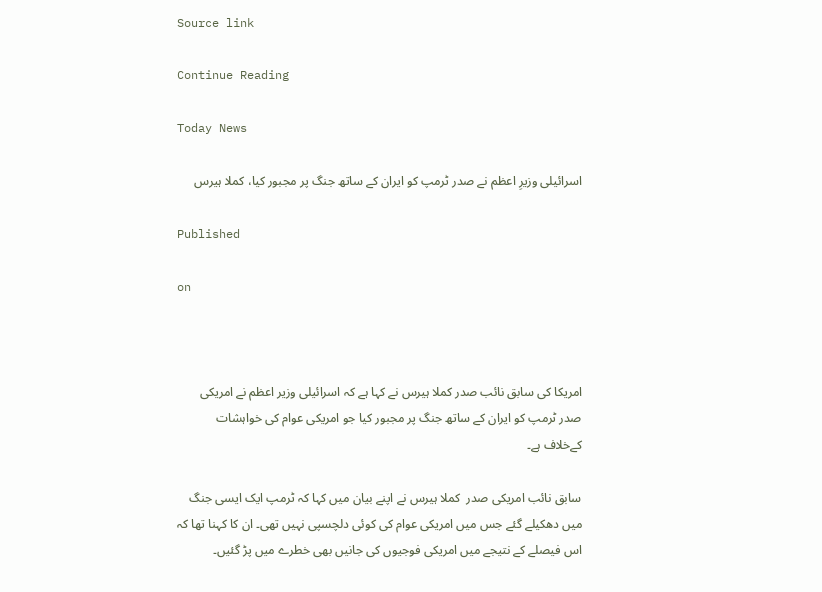Source link

Continue Reading

Today News

اسرائیلی وزیرِ اعظم نے صدر ٹرمپ کو ایران کے ساتھ جنگ پر مجبور کیا، کملا ہیرس

Published

on



امریکا کی سابق نائب صدر کملا ہیرس نے کہا ہے کہ اسرائیلی وزیر اعظم نے امریکی صدر ٹرمپ کو ایران کے ساتھ جنگ پر مجبور کیا جو امریکی عوام کی خواہشات کےخلاف ہے۔

سابق نائب امریکی صدر  کملا ہیرس نے اپنے بیان میں کہا کہ ٹرمپ ایک ایسی جنگ میں دھکیلے گئے جس میں امریکی عوام کی کوئی دلچسپی نہیں تھی۔ ان کا کہنا تھا کہ اس فیصلے کے نتیجے میں امریکی فوجیوں کی جانیں بھی خطرے میں پڑ گئیں۔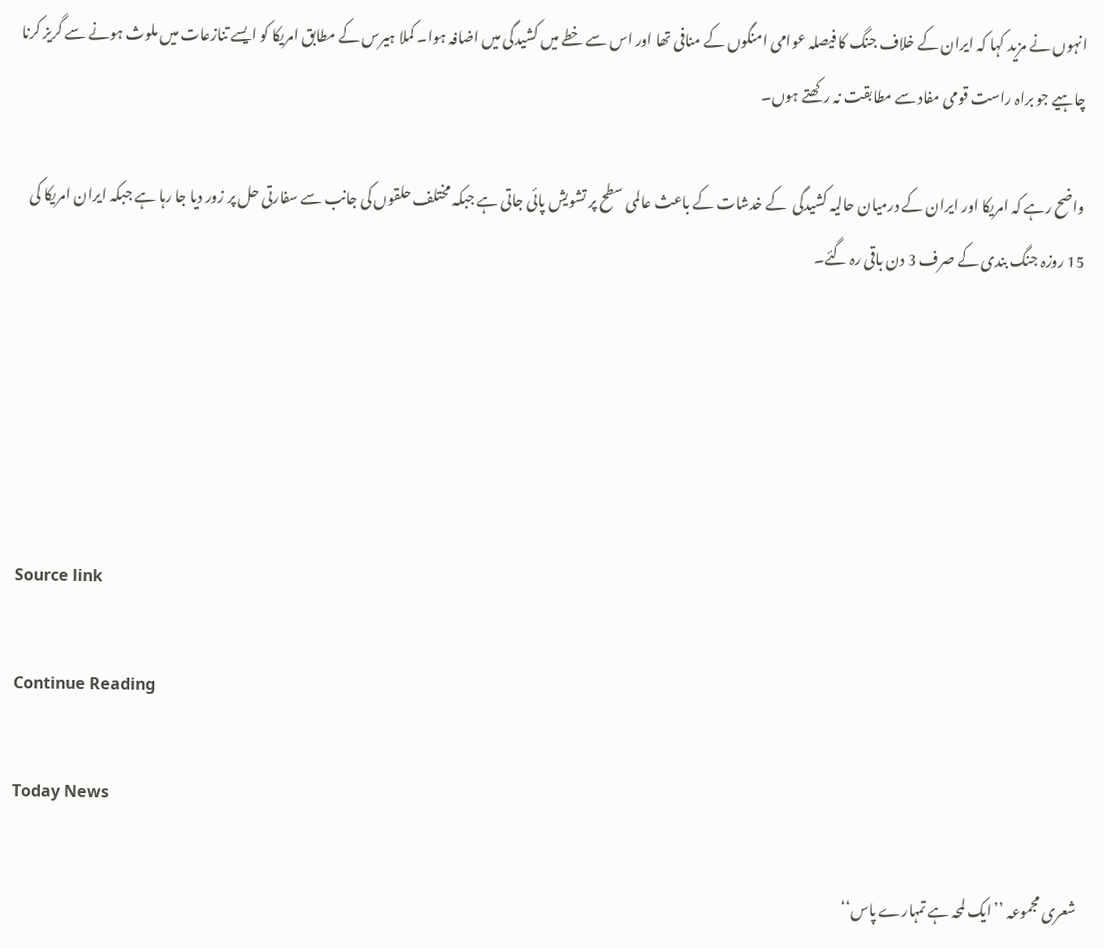انہوں نے مزید کہا کہ ایران کے خلاف جنگ کا فیصلہ عوامی امنگوں کے منافی تھا اور اس سے خطے میں کشیدگی میں اضافہ ہوا۔ کملا ہیرس کے مطابق امریکا کو ایسے تنازعات میں ملوث ہونے سے گریز کرنا چاہیے جو براہ راست قومی مفاد سے مطابقت نہ رکھتے ہوں۔

واضح رہے کہ امریکا اور ایران کے درمیان حالیہ کشیدگی  کے خدشات کے باعث عالمی سطح پر تشویش پائی جاتی ہے جبکہ مختلف حلقوں کی جانب سے سفارتی حل پر زور دیا جا رہا ہے جبکہ ایران امریکا کی 15 روزہ جنگ بندی کے صرف 3 دن باقی رہ گئے۔





Source link

Continue Reading

Today News

شعری مجموعہ ’’ایک لمحہ ہے تمہارے پاس‘‘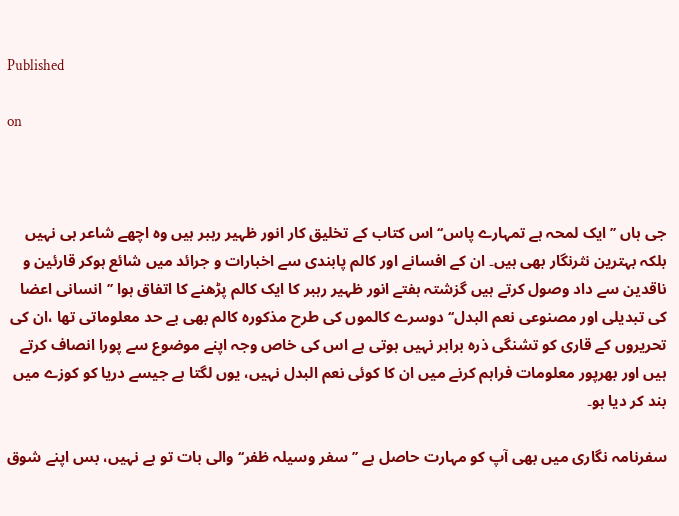Published

on



جی ہاں ’’ایک لمحہ ہے تمہارے پاس‘‘ اس کتاب کے تخلیق کار انور ظہیر رہبر ہیں وہ اچھے شاعر ہی نہیں بلکہ بہترین نثرنگار بھی ہیں۔ ان کے افسانے اور کالم پابندی سے اخبارات و جرائد میں شائع ہوکر قارئین و ناقدین سے داد وصول کرتے ہیں گزشتہ ہفتے انور ظہیر رہبر کا ایک کالم پڑھنے کا اتفاق ہوا ’’انسانی اعضا کی تبدیلی اور مصنوعی نعم البدل‘‘ دوسرے کالموں کی طرح مذکورہ کالم بھی بے حد معلوماتی تھا ،ان کی تحریروں کے قاری کو تشنگی ذرہ برابر نہیں ہوتی ہے اس کی خاص وجہ اپنے موضوع سے پورا انصاف کرتے ہیں اور بھرپور معلومات فراہم کرنے میں ان کا کوئی نعم البدل نہیں، یوں لگتا ہے جیسے دریا کو کوزے میں بند کر دیا ہو۔

سفرنامہ نگاری میں بھی آپ کو مہارت حاصل ہے ’’سفر وسیلہ ظفر‘‘ والی بات تو ہے نہیں، بس اپنے شوق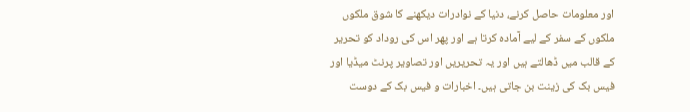اور معلومات حاصل کرنے، دنیا کے نوادرات دیکھنے کا شوق ملکوں ملکوں کے سفر کے لیے آمادہ کرتا ہے اور پھر اس کی روداد کو تحریر کے قالب میں ڈھالتے ہیں اور یہ تحریریں اور تصاویر پرنٹ میڈیا اور فیس بک کی زینت بن جاتی ہیں۔ اخبارات و فیس بک کے دوست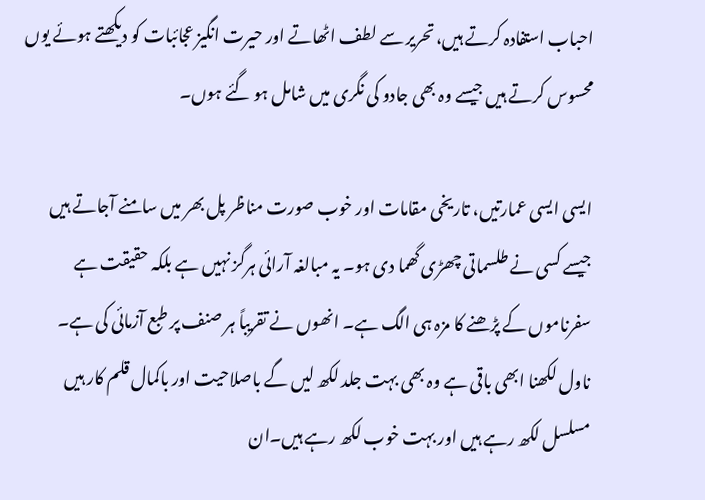احباب استفادہ کرتے ہیں، تحریر سے لطف اٹھاتے اور حیرت انگیز عجائبات کو دیکھتے ہوئے یوں محسوس کرتے ہیں جیسے وہ بھی جادو کی نگری میں شامل ہو گئے ہوں۔

ایسی ایسی عمارتیں، تاریخی مقامات اور خوب صورت مناظر پل بھر میں سامنے آجاتے ہیں جیسے کسی نے طلسماتی چھڑی گھما دی ہو۔ یہ مبالغہ آرائی ہرگز نہیں ہے بلکہ حقیقت ہے سفرناموں کے پڑھنے کا مزہ ہی الگ ہے۔ انھوں نے تقریباً ہر صنف پر طبع آزمائی کی ہے۔ ناول لکھنا ابھی باقی ہے وہ بھی بہت جلد لکھ لیں گے باصلاحیت اور باکمال قلم کار ہیں مسلسل لکھ رہے ہیں اور بہت خوب لکھ رہے ہیں۔ان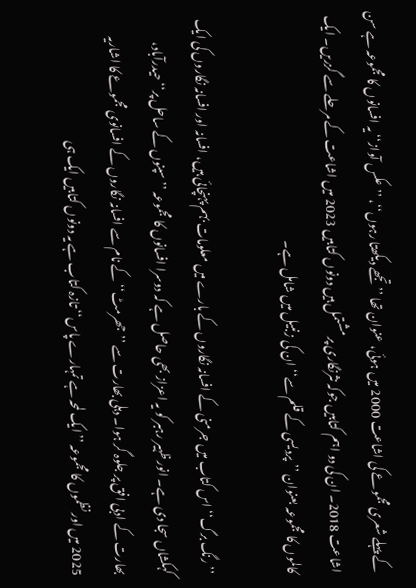کے پہلے شعری مجموعے کی اشاعت 2000 میں ہوئی، عنوان تھا ’’تجھے دیکھتا رہوں‘‘، ’’عکس آواز‘‘ یہ افسانوں کا مجموعہ ہے سن اشاعت 2018۔ ان کی دو اہم کتابیں جوکہ نثرنگاری پر مشتمل ہیں دونوں کتابیں 2023 میں اشاعت کے مرحلے سے گزریں۔ ایک کالموں کا مجموعہ بعنوان ’’پردیسی کے قلم سے‘‘ ان کی زنبیل میں شامل ہے۔

’’رنگ برگ‘‘ اس کتاب میں جرمنی کے افسانہ نگاروں کے بارے میں معلومات بہم پہنچائی ہیں، افسانہ اور افسانہ نگاروں کی ایک کہکشاں سجا دی ہے۔ انور ظہیر رہبر کو یہ اعزاز بھی حاصل ہے کہ دوسرا افسانوں کا مجموعہ ’’سپنوں کے ساحل پر‘‘ حیدرآباد، بھارت کے ادبی افق پر جلوہ گر ہوا۔ دہلی بھارت سے ’’جھرمٹ‘‘ کے نام سے افسانہ نگاروں کے افسانوی مجموعے کا اشاریہ 2025 میں اور نظموں کا مجموعہ ’’ایک لمحہ ہے تمہارے پاس‘‘ تازہ کتاب ہے یہ دونوں کتابیں ایک ہی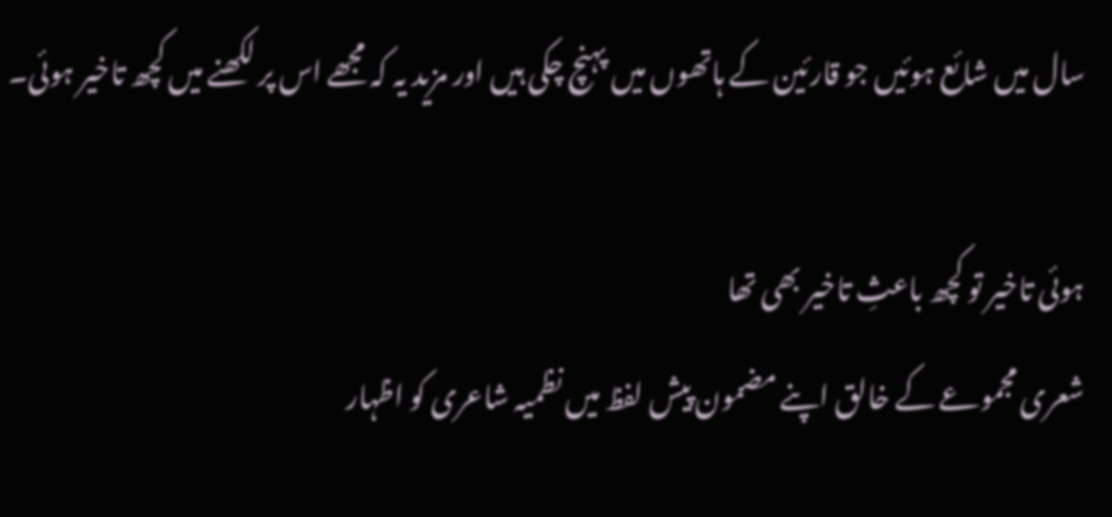سال میں شائع ہوئیں جو قارئین کے ہاتھوں میں پہنچ چکی ہیں اور مزید یہ کہ مجھے اس پر لکھنے میں کچھ تاخیر ہوئی۔

ہوئی تاخیر تو کچھ باعثِ تاخیر بھی تھا
شعری مجموعے کے خالق اپنے مضمون پیش لفظ میں نظمیہ شاعری کو اظہار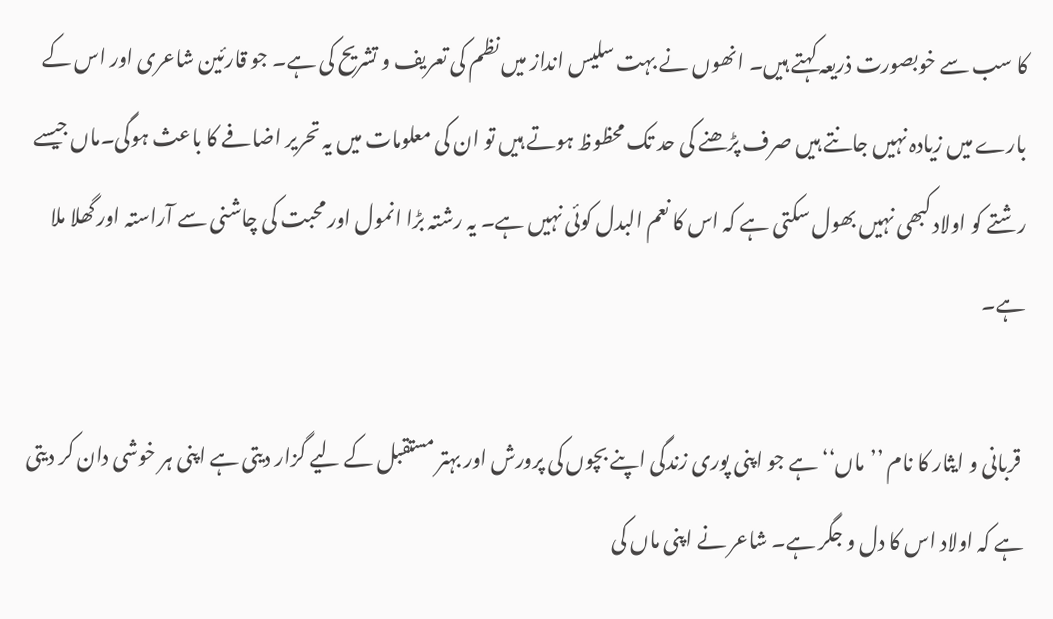کا سب سے خوبصورت ذریعہ کہتے ہیں۔ انھوں نے بہت سلیس انداز میں نظم کی تعریف و تشریح کی ہے۔ جو قارئین شاعری اور اس کے بارے میں زیادہ نہیں جانتے ہیں صرف پڑھنے کی حد تک محظوظ ہوتے ہیں تو ان کی معلومات میں یہ تحریر اضافے کا باعث ہوگی۔ماں جیسے رشتے کو اولاد کبھی نہیں بھول سکتی ہے کہ اس کا نعم البدل کوئی نہیں ہے۔ یہ رشتہ بڑا انمول اور محبت کی چاشنی سے آراستہ اور گھلا ملا ہے۔

 قربانی و ایثار کا نام ’’ماں‘‘ ہے جو اپنی پوری زندگی اپنے بچوں کی پرورش اور بہتر مستقبل کے لیے گزار دیتی ہے اپنی ہر خوشی دان کر دیتی ہے کہ اولاد اس کا دل و جگر ہے۔ شاعر نے اپنی ماں کی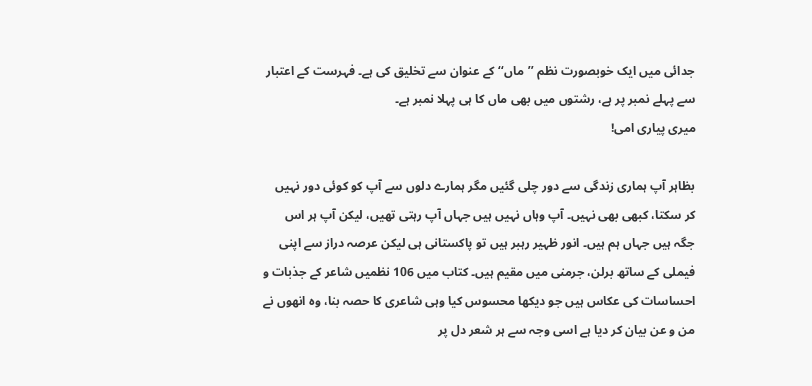جدائی میں ایک خوبصورت نظم ’’ماں‘‘ کے عنوان سے تخلیق کی ہے۔ فہرست کے اعتبار سے پہلے نمبر پر ہے، رشتوں میں بھی ماں کا ہی پہلا نمبر ہے۔
میری پیاری امی!

بظاہر آپ ہماری زندگی سے دور چلی گئیں مگر ہمارے دلوں سے آپ کو کوئی دور نہیں کر سکتا، کبھی بھی نہیں۔ آپ وہاں نہیں ہیں جہاں آپ رہتی تھیں، لیکن آپ ہر اس جگہ ہیں جہاں ہم ہیں۔ انور ظہیر رہبر ہیں تو پاکستانی ہی لیکن عرصہ دراز سے اپنی فیملی کے ساتھ برلن، جرمنی میں مقیم ہیں۔ کتاب میں 106 نظمیں شاعر کے جذبات و احساسات کی عکاس ہیں جو دیکھا محسوس کیا وہی شاعری کا حصہ بنا، وہ انھوں نے من و عن بیان کر دیا ہے اسی وجہ سے ہر شعر دل پر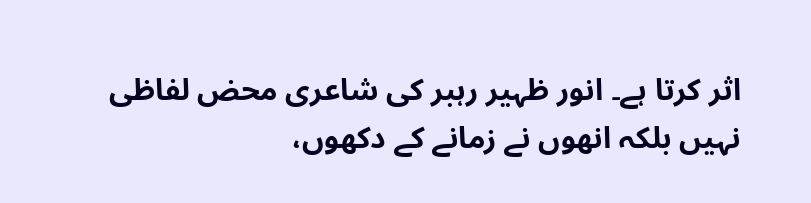اثر کرتا ہے۔ انور ظہیر رہبر کی شاعری محض لفاظی نہیں بلکہ انھوں نے زمانے کے دکھوں،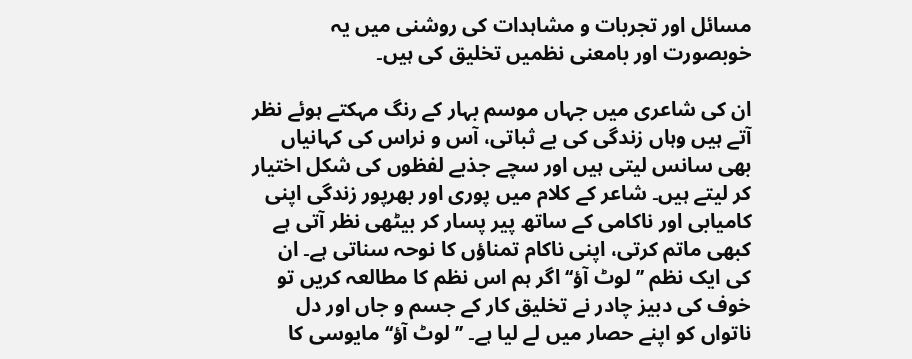مسائل اور تجربات و مشاہدات کی روشنی میں یہ خوبصورت اور بامعنی نظمیں تخلیق کی ہیں۔

ان کی شاعری میں جہاں موسم بہار کے رنگ مہکتے ہوئے نظر آتے ہیں وہاں زندگی کی بے ثباتی، آس و نراس کی کہانیاں بھی سانس لیتی ہیں اور سچے جذبے لفظوں کی شکل اختیار کر لیتے ہیں۔ شاعر کے کلام میں پوری اور بھرپور زندگی اپنی کامیابی اور ناکامی کے ساتھ پیر پسار کر بیٹھی نظر آتی ہے کبھی ماتم کرتی، اپنی ناکام تمناؤں کا نوحہ سناتی ہے۔ ان کی ایک نظم ’’لوٹ آؤ‘‘ اگر ہم اس نظم کا مطالعہ کریں تو خوف کی دبیز چادر نے تخلیق کار کے جسم و جاں اور دل ناتواں کو اپنے حصار میں لے لیا ہے۔ ’’لوٹ آؤ‘‘ مایوسی کا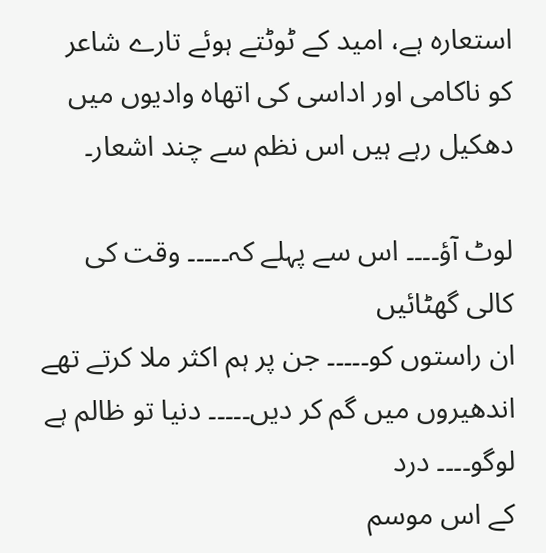استعارہ ہے، امید کے ٹوٹتے ہوئے تارے شاعر کو ناکامی اور اداسی کی اتھاہ وادیوں میں دھکیل رہے ہیں اس نظم سے چند اشعار۔

لوٹ آؤ۔۔۔۔ اس سے پہلے کہ۔۔۔۔۔ وقت کی کالی گھٹائیں
ان راستوں کو۔۔۔۔۔ جن پر ہم اکثر ملا کرتے تھے
اندھیروں میں گم کر دیں۔۔۔۔۔ دنیا تو ظالم ہے لوگو۔۔۔۔ درد
کے اس موسم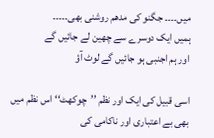میں۔۔۔۔ جگنو کی مدھم روشنی بھی۔۔۔۔۔
ہمیں ایک دوسرے سے چھین لے جائیں گے
اور ہم اجنبی ہو جائیں گے لوٹ آؤ

اسی قبیل کی ایک اور نظم ’’چوکھٹ‘‘ اس نظم میں بھی بے اعتباری اور ناکامی کی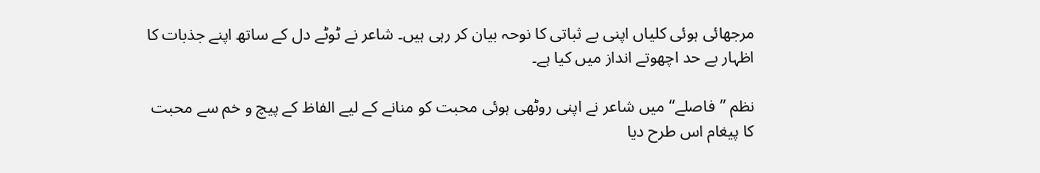مرجھائی ہوئی کلیاں اپنی بے ثباتی کا نوحہ بیان کر رہی ہیں۔ شاعر نے ٹوٹے دل کے ساتھ اپنے جذبات کا اظہار بے حد اچھوتے انداز میں کیا ہے۔

نظم ’’فاصلے‘‘ میں شاعر نے اپنی روٹھی ہوئی محبت کو منانے کے لیے الفاظ کے پیچ و خم سے محبت کا پیغام اس طرح دیا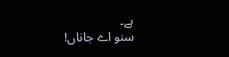ہے۔
سنو اے جاناں!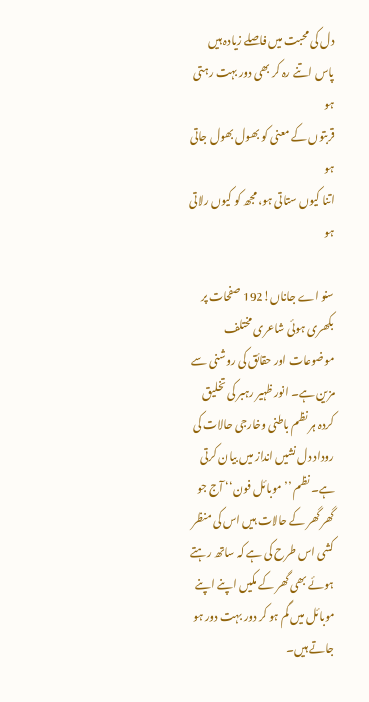دل کی محبت میں فاصلے زیادہ ہیں
پاس اتنے رہ کر بھی دور بہت رہتی ہو
قربتوں کے معنی کو بھول بھول جاتی ہو
اتنا کیوں ستاتی ہو، مجھ کو کیوں رلاتی ہو

سنو اے جاناں!192 صفحات پر بکھری ہوئی شاعری مختلف موضوعات اور حقائق کی روشنی سے مزین ہے۔ انور ظہیر رہبر کی تخلیق کردہ ہر نظم باطنی وخارجی حالات کی روداد دل نشیں انداز میں بیان کرتی ہے۔ نظم ’’موبائل فون‘‘ آج جو گھر گھر کے حالات ہیں اس کی منظر کشی اس طرح کی ہے کہ ساتھ رہتے ہوئے بھی گھر کے مکیں اپنے اپنے موبائل میں گم ہو کر دور بہت دور ہو جاتے ہیں۔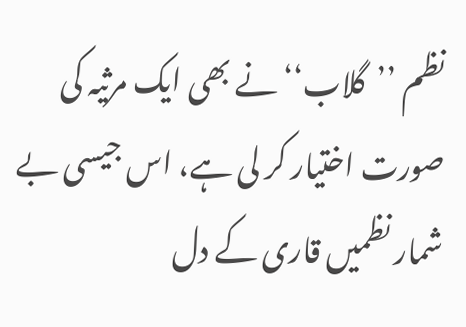نظم ’’گلاب‘‘ نے بھی ایک مرثیہ کی صورت اختیار کر لی ہے، اس جیسی بے شمار نظمیں قاری کے دل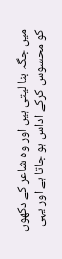میں جگہ بنا لیتی ہیں اور وہ شاعر کے دکھوں کو محسوس کرکے اداس ہو جاتا ہے اور یہی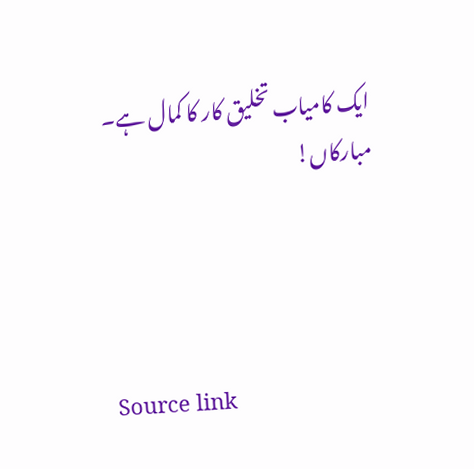ایک کامیاب تخلیق کار کا کمال ہے۔ مبارکاں!




Source link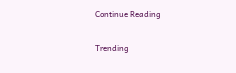Continue Reading

Trending